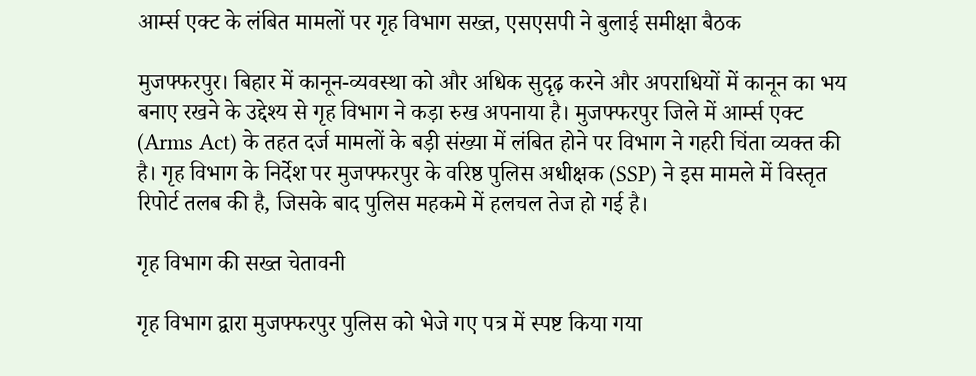आर्म्स एक्ट के लंबित मामलों पर गृह विभाग सख्त, एसएसपी ने बुलाई समीक्षा बैठक

मुजफ्फरपुर। बिहार में कानून-व्यवस्था को और अधिक सुदृढ़ करने और अपराधियों में कानून का भय बनाए रखने के उद्देश्य से गृह विभाग ने कड़ा रुख अपनाया है। मुजफ्फरपुर जिले में आर्म्स एक्ट (Arms Act) के तहत दर्ज मामलों के बड़ी संख्या में लंबित होने पर विभाग ने गहरी चिंता व्यक्त की है। गृह विभाग के निर्देश पर मुजफ्फरपुर के वरिष्ठ पुलिस अधीक्षक (SSP) ने इस मामले में विस्तृत रिपोर्ट तलब की है, जिसके बाद पुलिस महकमे में हलचल तेज हो गई है।

गृह विभाग की सख्त चेतावनी

गृह विभाग द्वारा मुजफ्फरपुर पुलिस को भेजे गए पत्र में स्पष्ट किया गया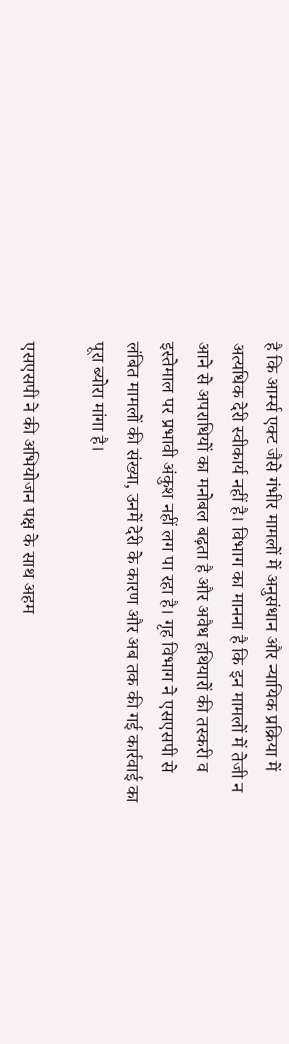है कि आर्म्स एक्ट जैसे गंभीर मामलों में अनुसंधान और न्यायिक प्रक्रिया में अत्यधिक देरी स्वीकार्य नहीं है। विभाग का मानना है कि इन मामलों में तेजी न आने से अपराधियों का मनोबल बढ़ता है और अवैध हथियारों की तस्करी व इस्तेमाल पर प्रभावी अंकुश नहीं लग पा रहा है। गृह विभाग ने एसएसपी से लंबित मामलों की संख्या, उनमें देरी के कारण और अब तक की गई कार्रवाई का पूरा ब्योरा मांगा है।

एसएसपी ने की अभियोजन पक्ष के साथ अहम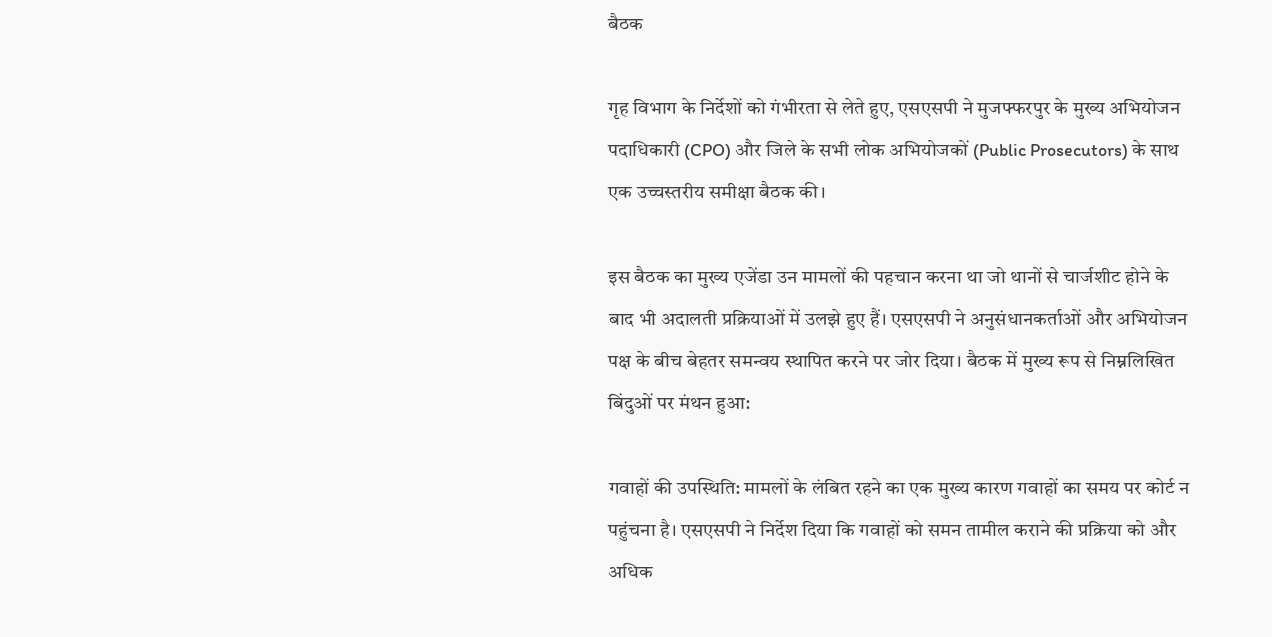बैठक

गृह विभाग के निर्देशों को गंभीरता से लेते हुए, एसएसपी ने मुजफ्फरपुर के मुख्य अभियोजन पदाधिकारी (CPO) और जिले के सभी लोक अभियोजकों (Public Prosecutors) के साथ एक उच्चस्तरीय समीक्षा बैठक की।

इस बैठक का मुख्य एजेंडा उन मामलों की पहचान करना था जो थानों से चार्जशीट होने के बाद भी अदालती प्रक्रियाओं में उलझे हुए हैं। एसएसपी ने अनुसंधानकर्ताओं और अभियोजन पक्ष के बीच बेहतर समन्वय स्थापित करने पर जोर दिया। बैठक में मुख्य रूप से निम्नलिखित बिंदुओं पर मंथन हुआ:

गवाहों की उपस्थिति: मामलों के लंबित रहने का एक मुख्य कारण गवाहों का समय पर कोर्ट न पहुंचना है। एसएसपी ने निर्देश दिया कि गवाहों को समन तामील कराने की प्रक्रिया को और अधिक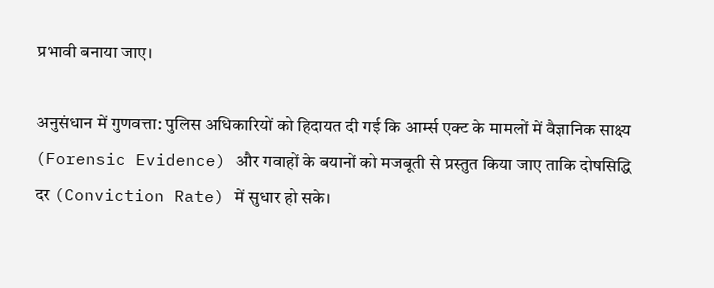प्रभावी बनाया जाए।

अनुसंधान में गुणवत्ता: पुलिस अधिकारियों को हिदायत दी गई कि आर्म्स एक्ट के मामलों में वैज्ञानिक साक्ष्य (Forensic Evidence) और गवाहों के बयानों को मजबूती से प्रस्तुत किया जाए ताकि दोषसिद्धि दर (Conviction Rate) में सुधार हो सके।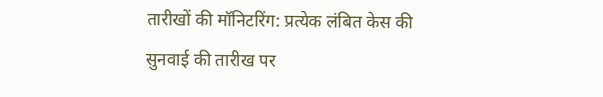तारीखों की मॉनिटरिंग: प्रत्येक लंबित केस की सुनवाई की तारीख पर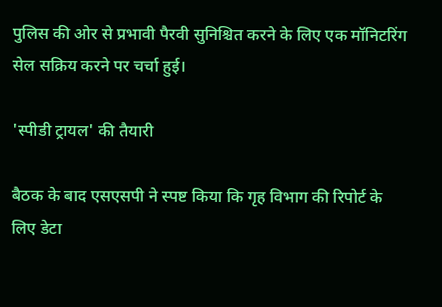पुलिस की ओर से प्रभावी पैरवी सुनिश्चित करने के लिए एक मॉनिटरिंग सेल सक्रिय करने पर चर्चा हुई।

'स्पीडी ट्रायल' की तैयारी

बैठक के बाद एसएसपी ने स्पष्ट किया कि गृह विभाग की रिपोर्ट के लिए डेटा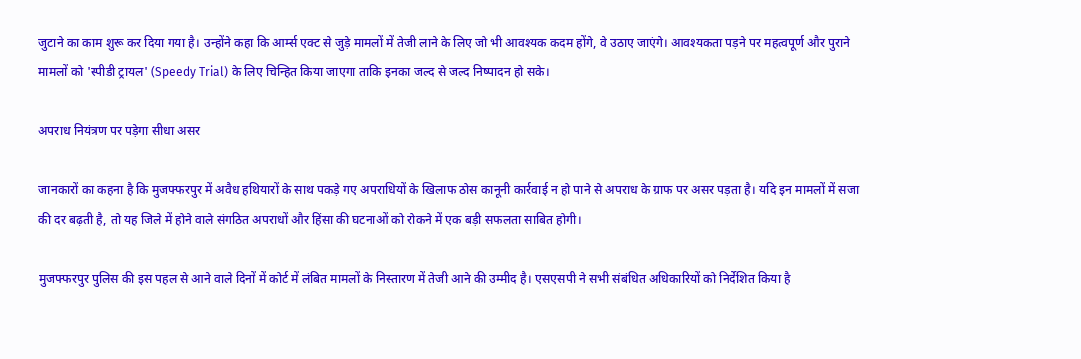जुटाने का काम शुरू कर दिया गया है। उन्होंने कहा कि आर्म्स एक्ट से जुड़े मामलों में तेजी लाने के लिए जो भी आवश्यक कदम होंगे, वे उठाए जाएंगे। आवश्यकता पड़ने पर महत्वपूर्ण और पुराने मामलों को 'स्पीडी ट्रायल' (Speedy Trial) के लिए चिन्हित किया जाएगा ताकि इनका जल्द से जल्द निष्पादन हो सके।

अपराध नियंत्रण पर पड़ेगा सीधा असर

जानकारों का कहना है कि मुजफ्फरपुर में अवैध हथियारों के साथ पकड़े गए अपराधियों के खिलाफ ठोस कानूनी कार्रवाई न हो पाने से अपराध के ग्राफ पर असर पड़ता है। यदि इन मामलों में सजा की दर बढ़ती है, तो यह जिले में होने वाले संगठित अपराधों और हिंसा की घटनाओं को रोकने में एक बड़ी सफलता साबित होगी।

मुजफ्फरपुर पुलिस की इस पहल से आने वाले दिनों में कोर्ट में लंबित मामलों के निस्तारण में तेजी आने की उम्मीद है। एसएसपी ने सभी संबंधित अधिकारियों को निर्देशित किया है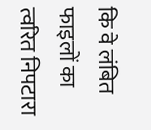कि वे लंबित फाइलों का त्वरित निपटारा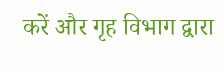करें और गृह विभाग द्वारा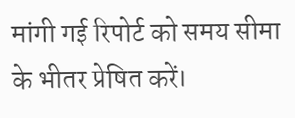मांगी गई रिपोर्ट को समय सीमा के भीतर प्रेषित करें।